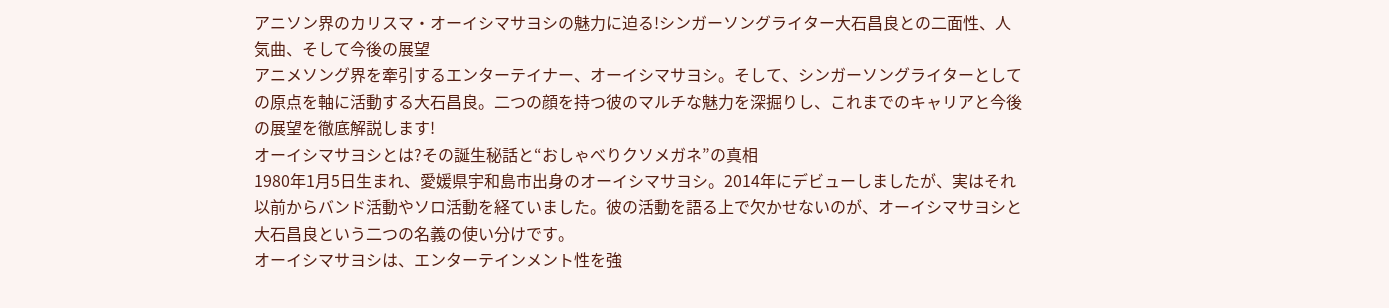アニソン界のカリスマ・オーイシマサヨシの魅力に迫る!シンガーソングライター大石昌良との二面性、人気曲、そして今後の展望
アニメソング界を牽引するエンターテイナー、オーイシマサヨシ。そして、シンガーソングライターとしての原点を軸に活動する大石昌良。二つの顔を持つ彼のマルチな魅力を深掘りし、これまでのキャリアと今後の展望を徹底解説します!
オーイシマサヨシとは?その誕生秘話と“おしゃべりクソメガネ”の真相
1980年1月5日生まれ、愛媛県宇和島市出身のオーイシマサヨシ。2014年にデビューしましたが、実はそれ以前からバンド活動やソロ活動を経ていました。彼の活動を語る上で欠かせないのが、オーイシマサヨシと大石昌良という二つの名義の使い分けです。
オーイシマサヨシは、エンターテインメント性を強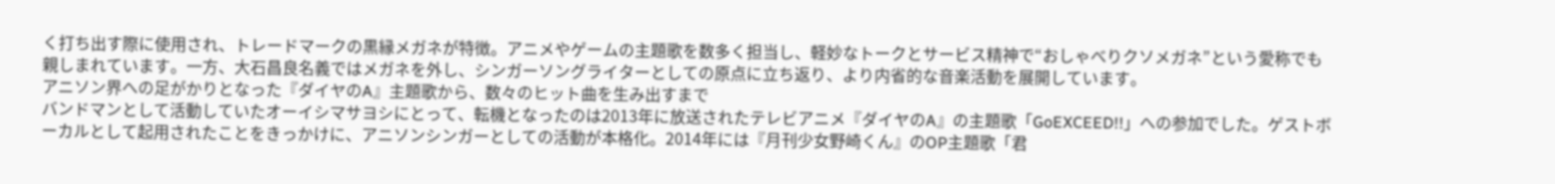く打ち出す際に使用され、トレードマークの黒縁メガネが特徴。アニメやゲームの主題歌を数多く担当し、軽妙なトークとサービス精神で“おしゃべりクソメガネ”という愛称でも親しまれています。一方、大石昌良名義ではメガネを外し、シンガーソングライターとしての原点に立ち返り、より内省的な音楽活動を展開しています。
アニソン界への足がかりとなった『ダイヤのA』主題歌から、数々のヒット曲を生み出すまで
バンドマンとして活動していたオーイシマサヨシにとって、転機となったのは2013年に放送されたテレビアニメ『ダイヤのA』の主題歌「GoEXCEED!!」への参加でした。ゲストボーカルとして起用されたことをきっかけに、アニソンシンガーとしての活動が本格化。2014年には『月刊少女野崎くん』のOP主題歌「君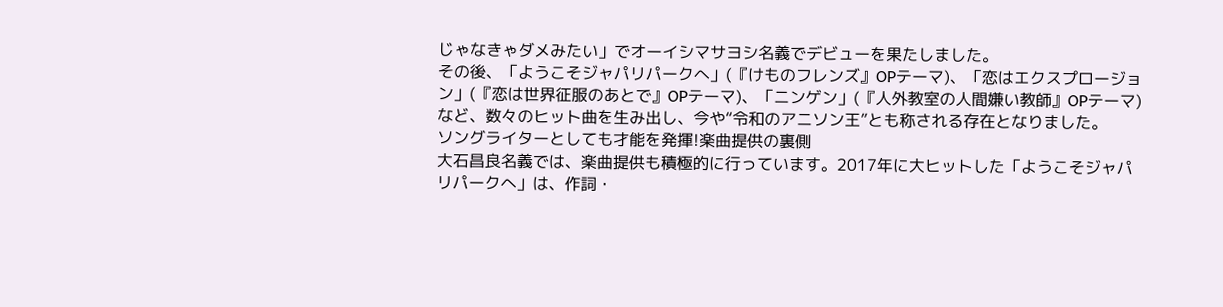じゃなきゃダメみたい」でオーイシマサヨシ名義でデビューを果たしました。
その後、「ようこそジャパリパークへ」(『けものフレンズ』OPテーマ)、「恋はエクスプロージョン」(『恋は世界征服のあとで』OPテーマ)、「ニンゲン」(『人外教室の人間嫌い教師』OPテーマ)など、数々のヒット曲を生み出し、今や“令和のアニソン王”とも称される存在となりました。
ソングライターとしても才能を発揮!楽曲提供の裏側
大石昌良名義では、楽曲提供も積極的に行っています。2017年に大ヒットした「ようこそジャパリパークへ」は、作詞・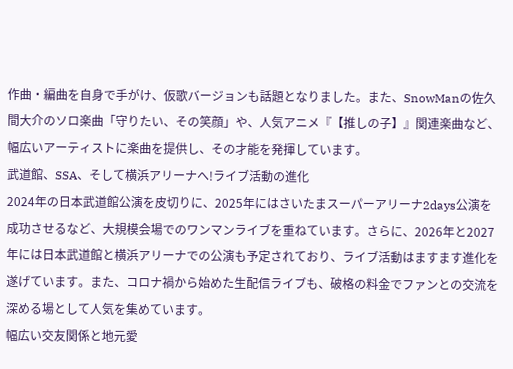作曲・編曲を自身で手がけ、仮歌バージョンも話題となりました。また、SnowManの佐久間大介のソロ楽曲「守りたい、その笑顔」や、人気アニメ『【推しの子】』関連楽曲など、幅広いアーティストに楽曲を提供し、その才能を発揮しています。
武道館、SSA、そして横浜アリーナへ!ライブ活動の進化
2024年の日本武道館公演を皮切りに、2025年にはさいたまスーパーアリーナ2days公演を成功させるなど、大規模会場でのワンマンライブを重ねています。さらに、2026年と2027年には日本武道館と横浜アリーナでの公演も予定されており、ライブ活動はますます進化を遂げています。また、コロナ禍から始めた生配信ライブも、破格の料金でファンとの交流を深める場として人気を集めています。
幅広い交友関係と地元愛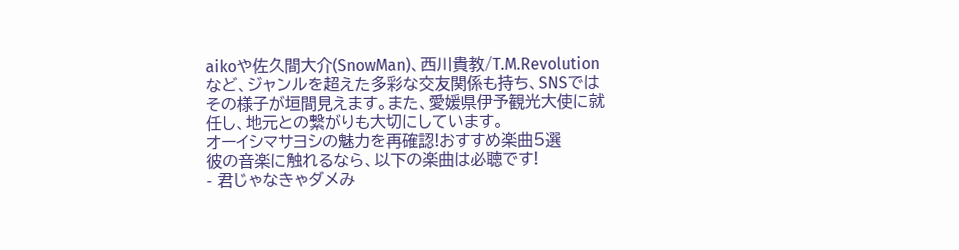aikoや佐久間大介(SnowMan)、西川貴教/T.M.Revolutionなど、ジャンルを超えた多彩な交友関係も持ち、SNSではその様子が垣間見えます。また、愛媛県伊予観光大使に就任し、地元との繋がりも大切にしています。
オーイシマサヨシの魅力を再確認!おすすめ楽曲5選
彼の音楽に触れるなら、以下の楽曲は必聴です!
- 君じゃなきゃダメみ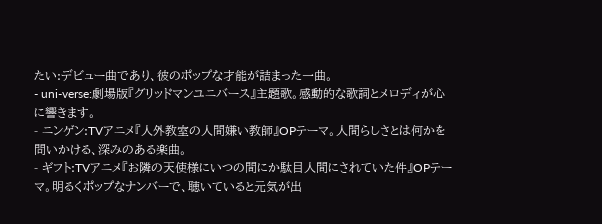たい:デビュー曲であり、彼のポップな才能が詰まった一曲。
- uni-verse:劇場版『グリッドマンユニバース』主題歌。感動的な歌詞とメロディが心に響きます。
- ニンゲン:TVアニメ『人外教室の人間嫌い教師』OPテーマ。人間らしさとは何かを問いかける、深みのある楽曲。
- ギフト:TVアニメ『お隣の天使様にいつの間にか駄目人間にされていた件』OPテーマ。明るくポップなナンバーで、聴いていると元気が出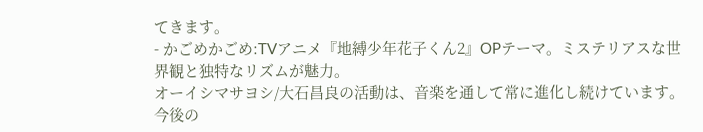てきます。
- かごめかごめ:TVアニメ『地縛少年花子くん2』OPテーマ。ミステリアスな世界観と独特なリズムが魅力。
オーイシマサヨシ/大石昌良の活動は、音楽を通して常に進化し続けています。今後の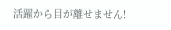活躍から目が離せません!